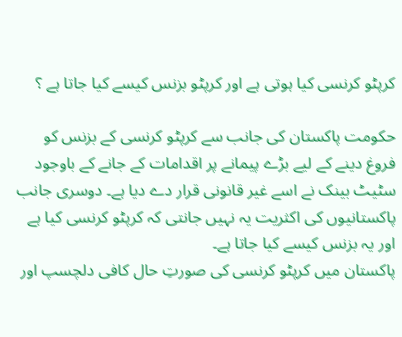کرپٹو کرنسی کیا ہوتی ہے اور کرپٹو بزنس کیسے کیا جاتا ہے ؟

حکومت پاکستان کی جانب سے کرپٹو کرنسی کے بزنس کو فروغ دینے کے لیے بڑے پیمانے پر اقدامات کے جانے کے باوجود سٹیٹ بینک نے اسے غیر قانونی قرار دے دیا ہے۔ دوسری جانب پاکستانیوں کی اکثریت یہ نہیں جانتی کہ کرپٹو کرنسی کیا ہے اور یہ بزنس کیسے کیا جاتا ہے۔
پاکستان میں کرپٹو کرنسی کی صورتِ حال کافی دلچسپ اور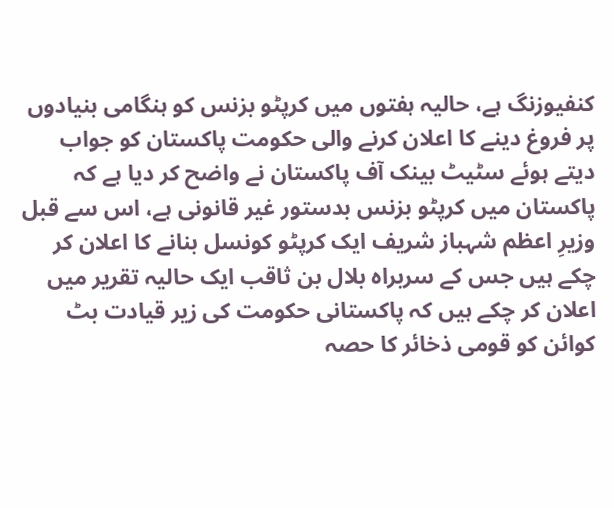کنفیوزنگ ہے، حالیہ ہفتوں میں کرپٹو بزنس کو ہنگامی بنیادوں پر فروغ دینے کا اعلان کرنے والی حکومت پاکستان کو جواب دیتے ہوئے سٹیٹ بینک آف پاکستان نے واضح کر دیا ہے کہ پاکستان میں کرپٹو بزنس بدستور غیر قانونی ہے، اس سے قبل وزیرِ اعظم شہباز شریف ایک کرپٹو کونسل بنانے کا اعلان کر چکے ہیں جس کے سربراہ بلال بن ثاقب ایک حالیہ تقریر میں اعلان کر چکے ہیں کہ پاکستانی حکومت کی زیر قیادت بٹ کوائن کو قومی ذخائر کا حصہ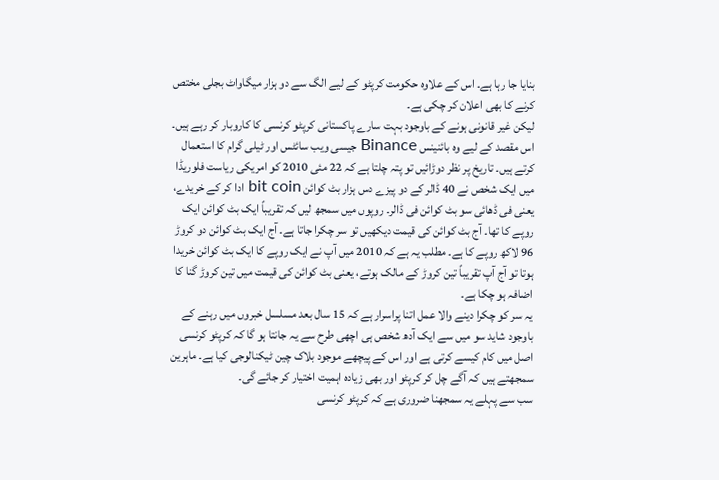بنایا جا رہا ہے۔ اس کے علاوہ حکومت کرپٹو کے لیے الگ سے دو ہزار میگاواٹ بجلی مختص کرنے کا بھی اعلان کر چکی ہے۔
لیکن غیر قانونی ہونے کے باوجود بہت سارے پاکستانی کرپٹو کرنسی کا کاروبار کر رہے ہیں۔ اس مقصد کے لیے وہ بائنینس Binance جیسی ویب سائٹس اور ٹیلی گرام کا استعمال کرتے ہیں۔ تاریخ پر نظر دوڑائیں تو پتہ چلتا ہے کہ 22 مئی 2010 کو امریکی ریاست فلوریڈا میں ایک شخص نے 40 ڈالر کے دو پیزے دس ہزار بٹ کوائن bit coin ادا کر کے خریدے، یعنی فی ڈھائی سو بٹ کوائن فی ڈالر۔ روپوں میں سمجھ لیں کہ تقریباً ایک بٹ کوائن ایک روپے کا تھا۔ آج بٹ کوائن کی قیمت دیکھیں تو سر چکرا جاتا ہے۔ آج ایک بٹ کوائن دو کروڑ 96 لاکھ روپے کا ہے۔ مطلب یہ ہے کہ 2010 میں آپ نے ایک روپے کا ایک بٹ کوائن خریدا ہوتا تو آج آپ تقریباً تین کروڑ کے مالک ہوتے، یعنی بٹ کوائن کی قیمت میں تین کروڑ گنا کا اضافہ ہو چکا ہے۔
یہ سر کو چکرا دینے والا عمل اتنا پراسرار ہے کہ 15 سال بعد مسلسل خبروں میں رہنے کے باوجود شاید سو میں سے ایک آدھ شخص ہی اچھی طرح سے یہ جانتا ہو گا کہ کرپٹو کرنسی اصل میں کام کیسے کرتی ہے اور اس کے پیچھے موجود بلاک چین ٹیکنالوجی کیا ہے۔ ماہرین سمجھتے ہیں کہ آگے چل کر کرپٹو اور بھی زیادہ اہمیت اختیار کر جائے گی۔
سب سے پہلے یہ سمجھنا ضروری ہے کہ کرپٹو کرنسی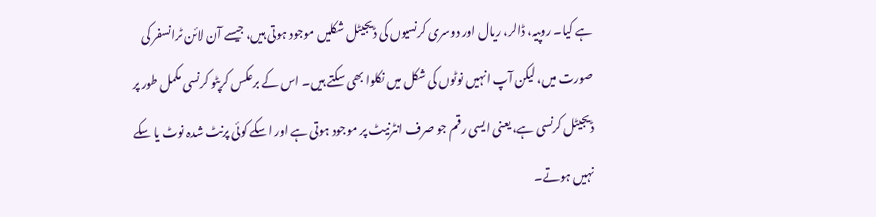ہے کیا۔ روپیہ، ڈالر، ریال اور دوسری کرنسیوں کی ڈیجیٹل شکلیں موجود ہوتی ہیں، جیسے آن لائن ٹرانسفر کی صورت میں، لیکن آپ انہیں نوٹوں کی شکل میں نکلوا بھی سکتے ہیں۔ اس کے برعکس کرپٹو کرنسی مکمل طور پر ڈیجیٹل کرنسی ہے، یعنی ایسی رقم جو صرف انٹرنیٹ پر موجود ہوتی ہے اور اسکے کوئی پرنٹ شدہ نوٹ یا سکے نہیں ہوتے۔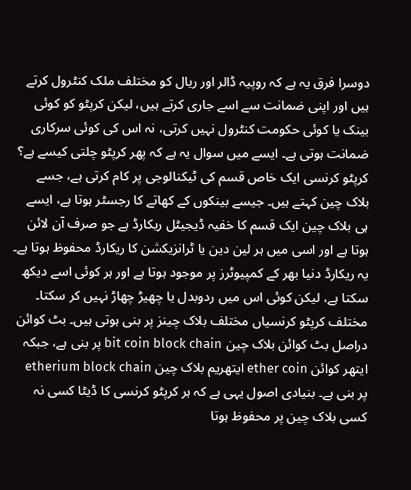دوسرا فرق یہ ہے کہ روپیہ ڈالر اور ریال کو مختلف ملک کنٹرول کرتے ہیں اور اپنی ضمانت سے اسے جاری کرتے ہیں، لیکن کرپٹو کو کوئی بینک یا کوئی حکومت کنٹرول نہیں کرتی، نہ اس کی کوئی سرکاری ضمانت ہوتی ہے۔ ایسے میں سوال یہ ہے کہ پھر کرپٹو چلتی کیسے ہے؟ کرپٹو کرنسی ایک خاص قسم کی ٹیکنالوجی پر کام کرتی ہے، جسے بلاک چین کہتے ہیں۔ جیسے بینکوں کے کھاتے کا رجسٹر ہوتا ہے، ایسے ہی بلاک چین ایک قسم کا خفیہ ڈیجیٹل ریکارڈ ہے جو صرف آن لائن ہوتا ہے اور اسی میں ہر لین دین یا ٹرانزیکشن کا ریکارڈ محفوظ ہوتا ہے۔ یہ ریکارڈ دنیا بھر کے کمپیوٹرز پر موجود ہوتا ہے اور ہر کوئی اسے دیکھ سکتا ہے، لیکن کوئی اس میں ردوبدل یا چھیڑ چھاڑ نہیں کر سکتا۔
مختلف کرپٹو کرنسیاں مختلف بلاک چینز پر بنی ہوتی ہیں۔ بٹ کوائن دراصل بٹ کوائن بلاک چین bit coin block chain پر بنی ہے، جبکہ ایتھر کوائن ether coin ایتھریم بلاک چین etherium block chain پر بنی ہے۔ بنیادی اصول یہی ہے کہ ہر کرپٹو کرنسی کا ڈیٹا کسی نہ کسی بلاک چین پر محفوظ ہوتا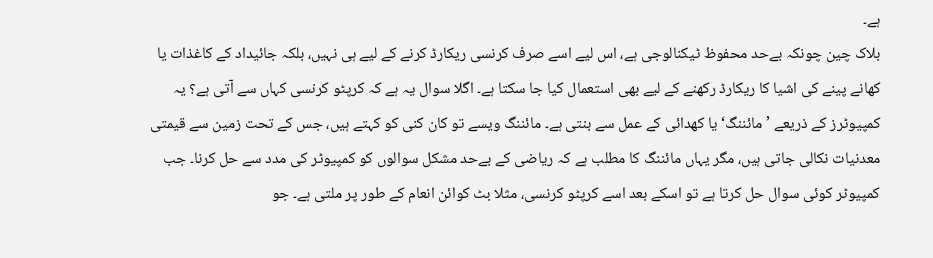ہے۔
بلاک چین چونکہ بےحد محفوظ ٹیکنالوجی ہے، اس لیے اسے صرف کرنسی ریکارڈ کرنے کے لیے ہی نہیں، بلکہ جائیداد کے کاغذات یا کھانے پینے کی اشیا کا ریکارڈ رکھنے کے لیے بھی استعمال کیا جا سکتا ہے۔ اگلا سوال یہ ہے کہ کرپٹو کرنسی کہاں سے آتی ہے؟ یہ کمپیوٹرز کے ذریعے ’مائننگ‘ یا کھدائی کے عمل سے بنتی ہے۔ مائننگ ویسے تو کان کنی کو کہتے ہیں، جس کے تحت زمین سے قیمتی معدنیات نکالی جاتی ہیں، مگر یہاں مائننگ کا مطلب ہے کہ ریاضی کے بےحد مشکل سوالوں کو کمپیوٹر کی مدد سے حل کرنا۔ جب کمپیوٹر کوئی سوال حل کرتا ہے تو اسکے بعد اسے کرپٹو کرنسی، مثلا بٹ کوائن انعام کے طور پر ملتی ہے۔ جو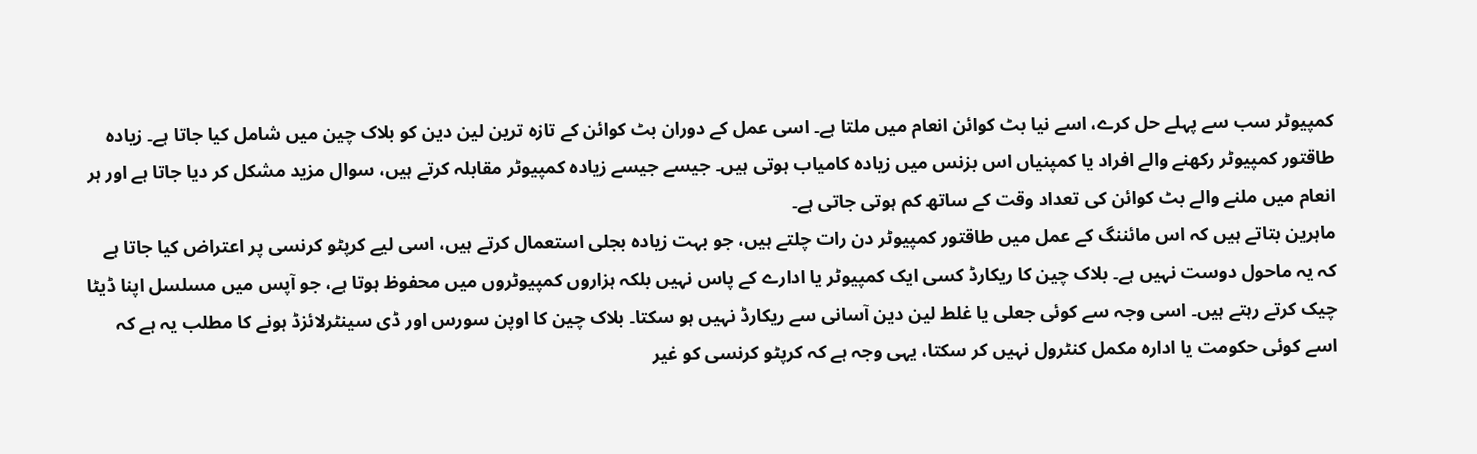کمپیوٹر سب سے پہلے حل کرے، اسے نیا بٹ کوائن انعام میں ملتا ہے۔ اسی عمل کے دوران بٹ کوائن کے تازہ ترین لین دین کو بلاک چین میں شامل کیا جاتا ہے۔ زیادہ طاقتور کمپیوٹر رکھنے والے افراد یا کمپنیاں اس بزنس میں زیادہ کامیاب ہوتی ہیں۔ جیسے جیسے زیادہ کمپیوٹر مقابلہ کرتے ہیں، سوال مزید مشکل کر دیا جاتا ہے اور ہر انعام میں ملنے والے بٹ کوائن کی تعداد وقت کے ساتھ کم ہوتی جاتی ہے۔
ماہرین بتاتے ہیں کہ اس مائننگ کے عمل میں طاقتور کمپیوٹر دن رات چلتے ہیں، جو بہت زیادہ بجلی استعمال کرتے ہیں، اسی لیے کرپٹو کرنسی پر اعتراض کیا جاتا ہے کہ یہ ماحول دوست نہیں ہے۔ بلاک چین کا ریکارڈ کسی ایک کمپیوٹر یا ادارے کے پاس نہیں بلکہ ہزاروں کمپیوٹروں میں محفوظ ہوتا ہے، جو آپس میں مسلسل اپنا ڈیٹا چیک کرتے رہتے ہیں۔ اسی وجہ سے کوئی جعلی یا غلط لین دین آسانی سے ریکارڈ نہیں ہو سکتا۔ بلاک چین کا اوپن سورس اور ڈی سینٹرلائزڈ ہونے کا مطلب یہ ہے کہ اسے کوئی حکومت یا ادارہ مکمل کنٹرول نہیں کر سکتا، یہی وجہ ہے کہ کرپٹو کرنسی کو غیر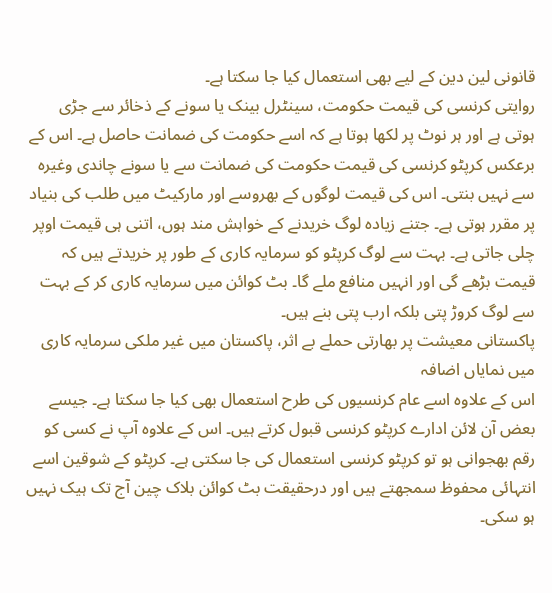قانونی لین دین کے لیے بھی استعمال کیا جا سکتا ہے۔
روایتی کرنسی کی قیمت حکومت، سینٹرل بینک یا سونے کے ذخائر سے جڑی ہوتی ہے اور ہر نوٹ پر لکھا ہوتا ہے کہ اسے حکومت کی ضمانت حاصل ہے۔ اس کے برعکس کرپٹو کرنسی کی قیمت حکومت کی ضمانت سے یا سونے چاندی وغیرہ سے نہیں بنتی۔ اس کی قیمت لوگوں کے بھروسے اور مارکیٹ میں طلب کی بنیاد پر مقرر ہوتی ہے۔ جتنے زیادہ لوگ خریدنے کے خواہش مند ہوں، اتنی ہی قیمت اوپر چلی جاتی ہے۔ بہت سے لوگ کرپٹو کو سرمایہ کاری کے طور پر خریدتے ہیں کہ قیمت بڑھے گی اور انہیں منافع ملے گا۔ بٹ کوائن میں سرمایہ کاری کر کے بہت سے لوگ کروڑ پتی بلکہ ارب پتی بنے ہیں۔
پاکستانی معیشت پر بھارتی حملے بے اثر، پاکستان میں غیر ملکی سرمایہ کاری میں نمایاں اضافہ
اس کے علاوہ اسے عام کرنسیوں کی طرح استعمال بھی کیا جا سکتا ہے۔ جیسے بعض آن لائن ادارے کرپٹو کرنسی قبول کرتے ہیں۔ اس کے علاوہ آپ نے کسی کو رقم بھجوانی ہو تو کرپٹو کرنسی استعمال کی جا سکتی ہے۔ کرپٹو کے شوقین اسے انتہائی محفوظ سمجھتے ہیں اور درحقیقت بٹ کوائن بلاک چین آج تک ہیک نہیں ہو سکی۔